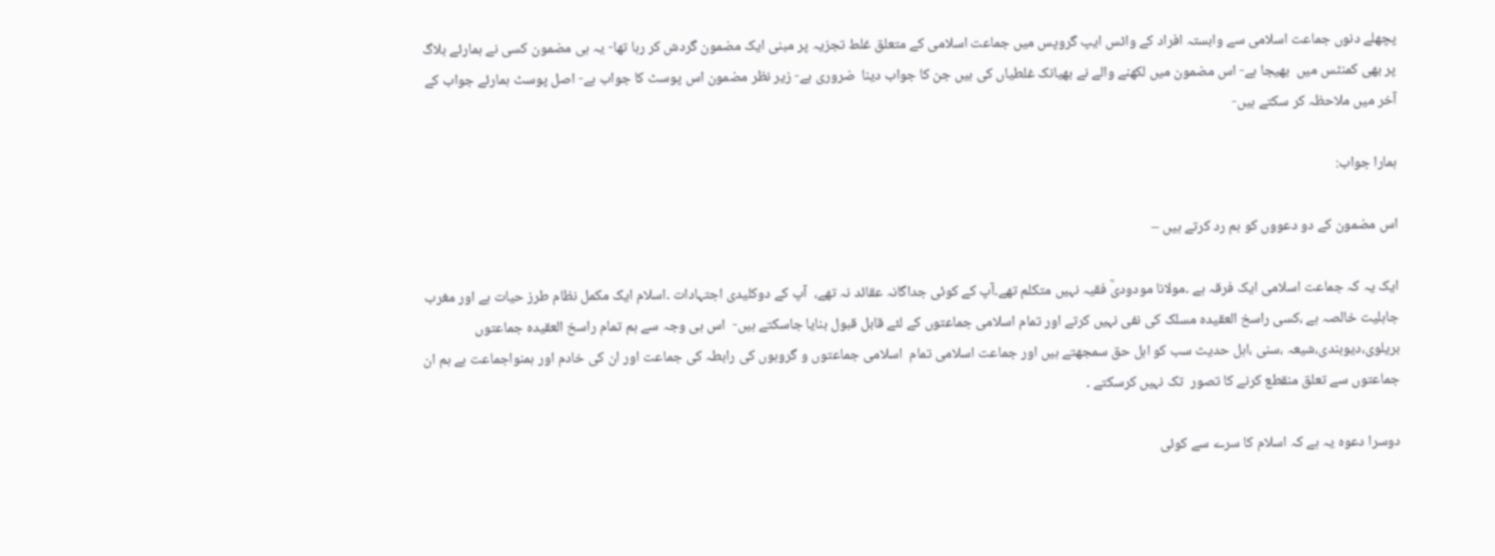پچھلے دنوں جماعت اسلامی سے وابستہ افراد کے واٹس ایپ گروپس میں جماعت اسلامی کے متعلق غلط تجزیہ پر مبنی ایک مضمون گردش کر رہا تھا- یہ ہی مضمون کسی نے ہمارئے بلاگ پر بھی کمنٹس میں  بھیجا ہے- اس مضمون میں لکھنے والے نے بھیانک غلطیاں کی ہیں جن کا جواب دینا  ضروری ہے- زیر نظر مضمون اس پوسٹ کا جواب ہے- اصل پوسٹ ہمارئے جواب کے آخر میں ملاحظہ کر سکتے ہیں-

ہمارا جواب:

اس مضمون کے دو دعووں کو ہم رد کرتے ہیں –

ایک یہ کہ جماعت اسلامی ایک فرقہ ہے ۔مولانا مودودیؒ فقیہ نہیں متکلم تھے۔آپ کے کوئی جداگانہ عقائد نہ تھے،  آپ کے دوکلیدی اجتہادات ۔اسلام ایک مکمل نظام طرز حیات ہے اور مغرب جاہلیت خالصہ ہے ،کسی راسخ العقیدہ مسلک کی نفی نہیں کرتے اور تمام اسلامی جماعتوں کے لئے قابل قبول بنایا جاسکتے ہیں-  اس ہی وجہ سے ہم تمام راسخ العقیدہ جماعتوں بریلوی،دیوبندی،شیعہ ،سنی ،اہل حدیث سب کو اہل حق سمجھتے ہیں اور جماعت اسلامی تمام  اسلامی جماعتوں و گروہوں کی رابطہ کی جماعت اور ان کی خادم اور ہمنواجماعت ہے ہم ان جماعتوں سے تعلق منقطع کرنے کا تصور  تک نہیں کرسکتے ۔

دوسرا دعوہ یہ ہے کہ اسلام کا سرے سے کوئی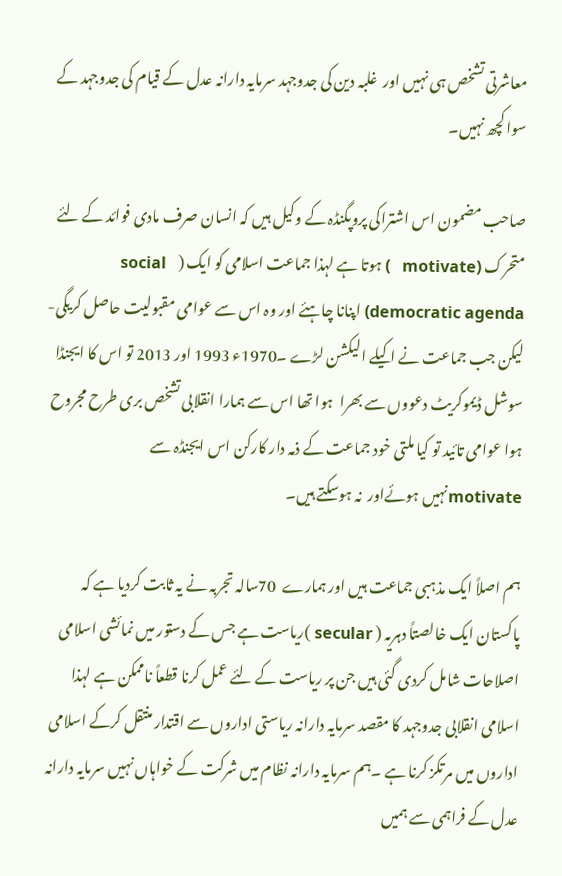معاشرتی تشخص ہی نہیں اور  غلبہ دین کی جدوجہد سرمایہ دارانہ عدل کے قیام کی جدوجہد کے سوا کچھ نہیں۔

صاحب مضمون اس اشتراکی پروپگنڈہ کے وکیل ہیں کہ انسان صرف مادی فوائد کے لئے متحرک (motivate   ) ہوتا ہے لہذا جماعت اسلامی کو ایک (    social democratic agenda) اپنانا چاہئے اور وہ اس سے عوامی مقبولیت حاصل کریگی- لیکن جب جماعت نے اکیلے الیکشن لڑے ۔1970ء 1993 اور 2013 تو اس کا ایجنڈا سوشل ڈیموکریٹ دعووں سے بھرا  ہوا تھا اس سے ہمارا انقلابی تشخص بری طرح مجروح ہوا عوامی تائید تو کیا ملتی خود جماعت کے ذمہ دار کارکن اس ایجنڈہ سے      motivateنہیں ہوئےاور  نہ ہوسکتے ہیں۔

ہم اصلاً ایک مذہبی جماعت ہیں اور ہمارے  70سالہ تجربہ نے یہ ثابت کردیا ہے کہ پاکستان ایک خالصتاً دہریہ ( secular )ریاست ہے جس کے دستور میں نمائشی اسلامی اصلاحات شامل کردی گئی ہیں جن پر ریاست کے لئے عمل کرنا قطعاً ناممکن ہے لہذا اسلامی انقلابی جدوجہد کا مقصد سرمایہ دارانہ ریاستی اداروں سے اقتدار منتقل کرکے اسلامی اداروں میں مرتکز کرنا ہے ۔ہم سرمایہ دارانہ نظام میں شرکت کے خواہاں نہیں سرمایہ دارانہ عدل کے فراہمی سے ہمیں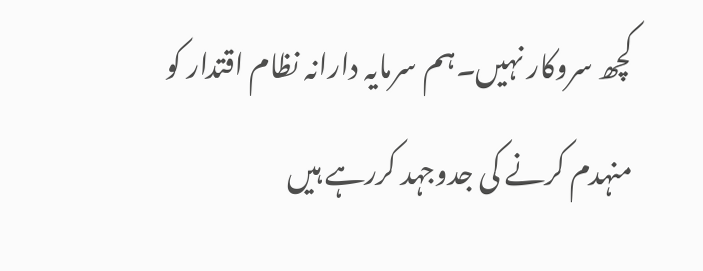کچھ سروکار نہیں۔ہم سرمایہ دارانہ نظام اقتدار کو منہدم کرنے کی جدوجہد کررہے ہیں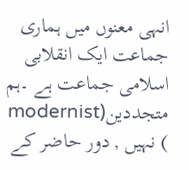انہی معنوں میں ہماری جماعت ایک انقلابی اسلامی جماعت ہے ۔ہم   متجددین(modernist   ) نہیں , دور حاضر کے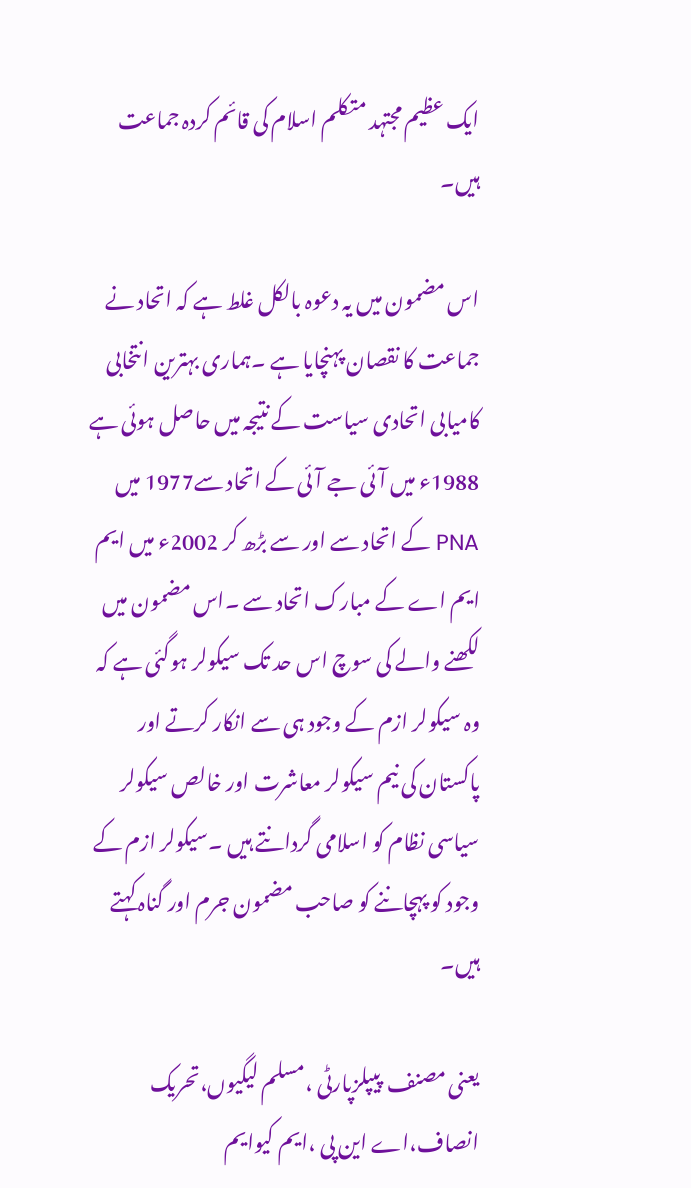ایک عظیم مجتہد متکلم اسلام کی قائم کردہ جماعت ہیں۔

اس مضمون میں یہ دعوہ بالکل غلط ہے کہ اتحاد نے جماعت کا نقصان پہنچایا ہے ۔ہماری بہترین انتخابی کامیابی اتحادی سیاست کے نتیجہ میں حاصل ہوئی ہے 1988ء میں آئی جے آئی کے اتحاد سے1977 میں PNA کے اتحاد سے اور سے بڑھ کر 2002ء میں ایم ایم اے کے مبارک اتحاد سے ۔اس مضمون میں لکھنے والے کی سوچ اس حد تک سیکولر ہوگئی ہے کہ وہ سیکولر ازم کے وجود ہی سے انکار کرتے اور پاکستان کی نیم سیکولر معاشرت اور خالص سیکولر سیاسی نظام کو اسلامی گردانتے ہیں ۔سیکولر ازم کے وجود کو پہچاننے کو صاحب مضمون جرم اور گناہ کہتے ہیں۔

یعنی مصنف  پیپلزپارٹی ،مسلم لیگیوں،تحریک انصاف،اے این پی ،ایم کیوایم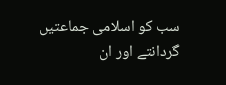سب کو اسلامی جماعتیں گردانتے اور ان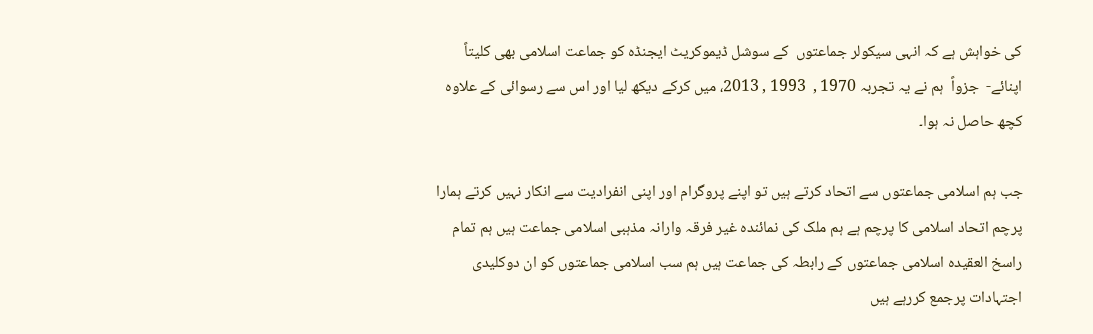کی خواہش ہے کہ انہی سیکولر جماعتوں  کے سوشل ڈیموکریٹ ایجنڈہ کو جماعت اسلامی بھی کلیتاً   اپنائے-  جزواً  ہم نے یہ تجربہ 1970 ,  1993 , 2013، میں کرکے دیکھ لیا اور اس سے رسوائی کے علاوہ کچھ حاصل نہ ہوا۔

جب ہم اسلامی جماعتوں سے اتحاد کرتے ہیں تو اپنے پروگرام اور اپنی انفرادیت سے انکار نہیں کرتے ہمارا پرچم اتحاد اسلامی کا پرچم ہے ہم ملک کی نمائندہ غیر فرقہ وارانہ مذہبی اسلامی جماعت ہیں ہم تمام راسخ العقیدہ اسلامی جماعتوں کے رابطہ کی جماعت ہیں ہم سب اسلامی جماعتوں کو ان دوکلیدی اجتہادات پرجمع کررہے ہیں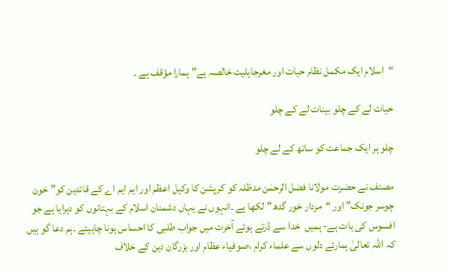“اسلام ایک مکمل نظام حیات اور مغرجاہلیت خالصہ ہے” ہمارا مؤقف ہے ۔

حیات لے کے چلو بینات لے کے چلو

چلو ہر ایک جماعت کو ساتھ کے لے چلو

مصنف نے حضرت مولانا فضل الرحمٰن مدظلہ کو کرپشن کا وکیل اعظم اور ایم ایم اے کے قائدین کو” خون چوسر جونک” اور “مردار خور گدھ”لکھا ہے ۔انہوں نے یہاں دشمنان اسلام کے بہتانوں کو دہرایا ہے جو افسوس کی بات ہے- ہمیں  خدا سے ڈرتے ہوئے آخرت میں جواب طلبی کا احساس ہونا چاہیئے ۔ہم دعا گو ہیں کہ اللہ تعالیٰ ہمارئے دلوں سے علماء کرام ،صوفیاء عظام اور بزرگان دین کے خلاف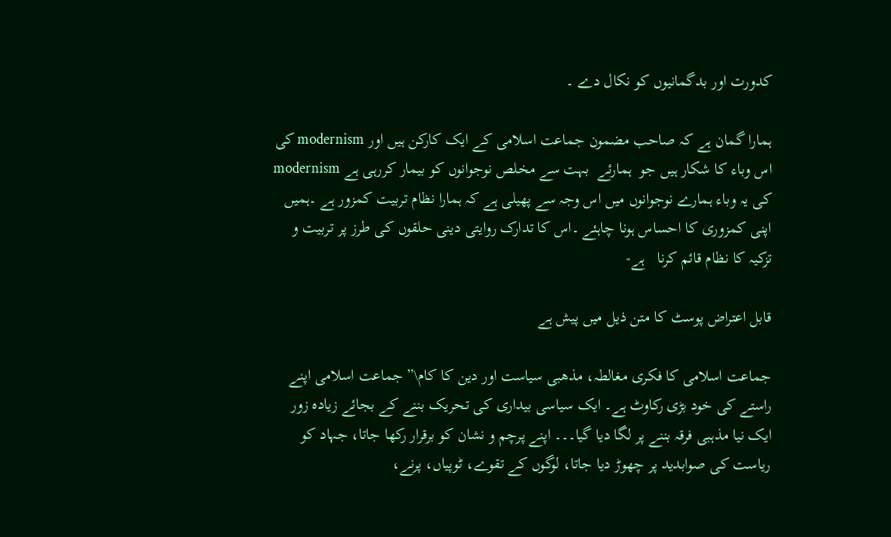کدورت اور بدگمانیوں کو نکال دے ۔

ہمارا گمان ہے کہ صاحب مضمون جماعت اسلامی کے ایک کارکن ہیں اور modernism کی اس وباء کا شکار ہیں جو  ہمارئے  بہت سے مخلص نوجوانوں کو بیمار کررہی ہے modernism کی یہ وباء ہمارے نوجوانوں میں اس وجہ سے پھیلی ہے کہ ہمارا نظام تربیت کمزور ہے ۔ہمیں اپنی کمزوری کا احساس ہونا چاہئے ۔اس کا تدارک روایتی دینی حلقوں کی طرز پر تربیت و تزکیہ کا نظام قائم کرنا   ہے-

قابل اعتراض پوسٹ کا متن ذیل میں پیش ہے

جماعت اسلامی کا فکری مغالطہ، مذھبی سیاست اور دین کا کام\” جماعت اسلامی اپنے راستے کی خود بڑی رکاوٹ ہے۔ ایک سیاسی بیداری کی تحریک بننے کے بجائے زیادہ زور ایک نیا مذہبی فرقہ بننے پر لگا دیا گیا۔۔۔ اپنے پرچم و نشان کو برقرار رکھا جاتا، جہاد کو ریاست کی صوابدید پر چھوڑ دیا جاتا، لوگوں کے تقوے، ٹوپیاں، پرنے،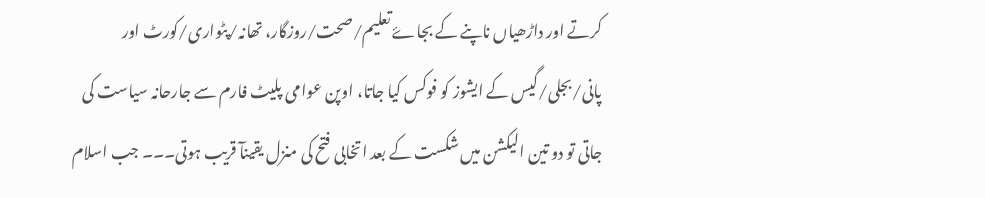کرتے اور داڑھیاں ناپنے کے بجاۓ تعلیم/صحت/روزگار، تھانہ/پٹواری/کورٹ اور پانی/بجلی/گیس کے ایشوز کو فوکس کیا جاتا، اوپن عوامی پلیٹ فارم سے جارحانہ سیاست کی جاتی تو دو تین الیکشن میں شکست کے بعد اتخابی فتح کی منزل یقینآ قریب ہوتی۔۔۔ جب اسلام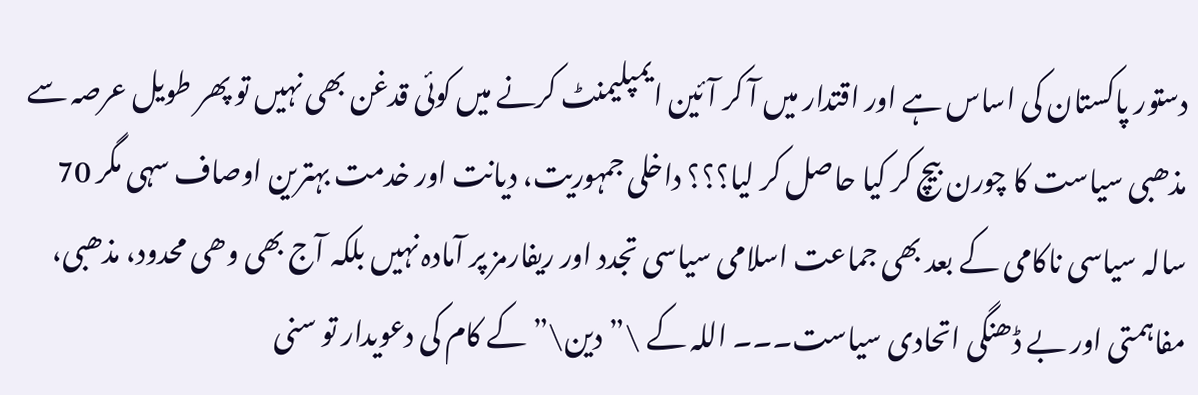دستور پاکستان کی اساس ہے اور اقتدار میں آ کر آئین ایمپلیمنٹ کرنے میں کوئی قدغن بھی نہیں تو پھر طویل عرصہ سے مذھبی سیاست کا چورن بیچ کر کیا حاصل کر لیا؟؟؟ داخلی جمہوریت، دیانت اور خدمت بہترین اوصاف سہی مگر 70 سالہ سیاسی ناکامی کے بعد بھی جماعت اسلامی سیاسی تجدد اور ریفارمز پر آمادہ نہیں بلکہ آج بھی وھی محدود، مذھبی، مفاہمتی اور بے ڈھنگی اتحادی سیاست۔۔۔ اللہ کے \”دین\” کے کام کی دعویدار تو سنی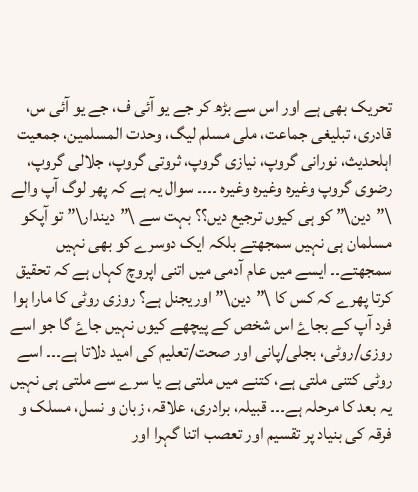تحریک بھی ہے اور اس سے بڑھ کر جے یو آئی ف، جے یو آئی س، قادری، تبلیغی جماعت، ملی مسلم لیگ، وحدت المسلمین، جمعیت اہلحدیث، نورانی گروپ، نیازی گروپ، ثروتی گروپ، جلالی گروپ، رضوی گروپ وغیرہ وغیرہ وغیرہ ۔۔۔۔ سوال یہ ہے کہ پھر لوگ آپ والے \”دین\” کو ہی کیوں ترجیع دیں؟؟ بہت سے \”دیندار\” تو آپکو مسلمان ہی نہیں سمجھتے بلکہ ایک دوسرے کو بھی نہیں سمجھتے۔۔ ایسے میں عام آدمی میں اتنی اپروچ کہاں ہے کہ تحقیق کرتا پھرے کہ کس کا \”دین\” اوریجنل ہے؟ روزی روٹی کا مارا ہوا فرد آپ کے بجاۓ اس شخص کے پیچھے کیوں نہیں جاۓ گا جو اسے روزی/روٹی، بجلی/پانی اور صحت/تعلیم کی امید دلاتا ہے۔۔۔ اسے روٹی کتنی ملتی ہے، کتنے میں ملتی ہے یا سرے سے ملتی ہی نہیں یہ بعد کا مرحلہ ہے۔۔۔ قبیلہ، برادری، علاقہ، زبان و نسل، مسلک و فرقہ کی بنیاد پر تقسیم اور تعصب اتنا گہرا اور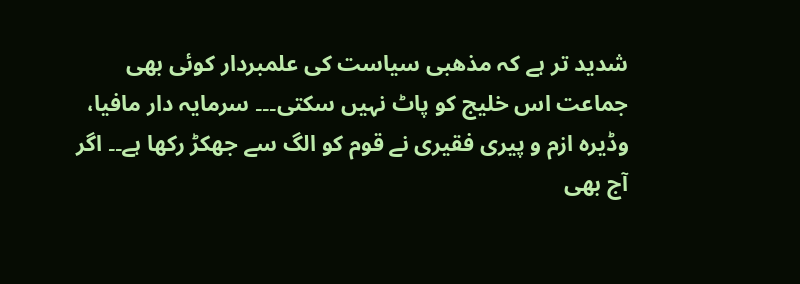شدید تر ہے کہ مذھبی سیاست کی علمبردار کوئی بھی جماعت اس خلیج کو پاٹ نہیں سکتی۔۔۔ سرمایہ دار مافیا، وڈیرہ ازم و پیری فقیری نے قوم کو الگ سے جھکڑ رکھا ہے۔۔ اگر آج بھی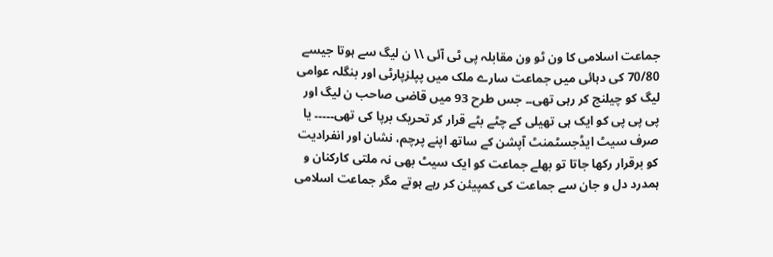جماعت اسلامی کا ون ٹو ون مقابلہ پی ٹی آئی \\ ن لیگ سے ہوتا جیسے 70/80 کی دہائی میں جماعت سارے ملک میں پپلزپارٹی اور بنگلہ عوامی لیگ کو چیلنج کر رہی تھی۔۔ جس طرح 93 میں قاضی صاحب ن لیگ اور پی پی پی کو ایک ہی تھیلی کے چٹے بٹے قرار کر تحریک برپا کی تھی۔۔۔۔۔ یا صرف سیٹ ایڈجسٹمنٹ آپشن کے ساتھ اپنے پرچم، نشان اور انفرادیت کو برقرار رکھا جاتا تو بھلے جماعت کو ایک سیٹ بھی نہ ملتی کارکنان و ہمدرد دل و جان سے جماعت کی کمپیئن کر رہے ہوتے مگر جماعت اسلامی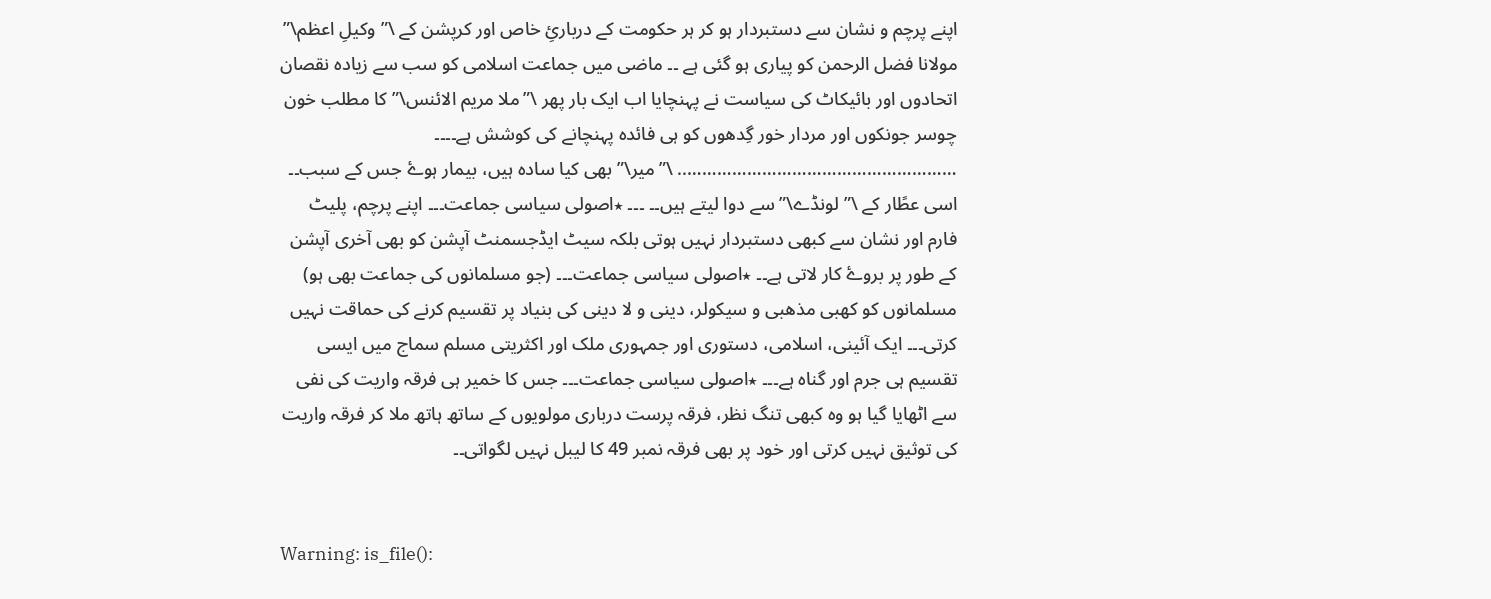اپنے پرچم و نشان سے دستبردار ہو کر ہر حکومت کے دربارئِ خاص اور کرپشن کے \”وکیلِ اعظم\” مولانا فضل الرحمن کو پیاری ہو گئی ہے ۔۔ ماضی میں جماعت اسلامی کو سب سے زیادہ نقصان اتحادوں اور بائیکاٹ کی سیاست نے پہنچایا اب ایک بار پھر \”ملا مریم الائنس\” کا مطلب خون چوسر جونکوں اور مردار خور گِدھوں کو ہی فائدہ پہنچانے کی کوشش ہے۔۔۔۔ ……………………………………………….. \”میر\” بھی کیا سادہ ہیں، بیمار ہوۓ جس کے سبب۔۔ اسی عطًار کے \”لونڈے\” سے دوا لیتے ہیں۔۔ ۔۔۔ ٭اصولی سیاسی جماعت۔۔۔ اپنے پرچم، پلیٹ فارم اور نشان سے کبھی دستبردار نہیں ہوتی بلکہ سیٹ ایڈجسمنٹ آپشن کو بھی آخری آپشن کے طور پر بروۓ کار لاتی ہے۔۔ ٭اصولی سیاسی جماعت۔۔۔ (جو مسلمانوں کی جماعت بھی ہو) مسلمانوں کو کھبی مذھبی و سیکولر، دینی و لا دینی کی بنیاد پر تقسیم کرنے کی حماقت نہیں کرتی۔۔۔ ایک آئینی، اسلامی، دستوری اور جمہوری ملک اور اکثریتی مسلم سماج میں ایسی تقسیم ہی جرم اور گناہ ہے۔۔۔ ٭اصولی سیاسی جماعت۔۔۔ جس کا خمیر ہی فرقہ واریت کی نفی سے اٹھايا گیا ہو وہ کبھی تنگ نظر، فرقہ پرست درباری مولویوں کے ساتھ ہاتھ ملا کر فرقہ واریت کی توثیق نہیں کرتی اور خود پر بھی فرقہ نمبر 49 کا لیبل نہیں لگواتی۔۔


Warning: is_file():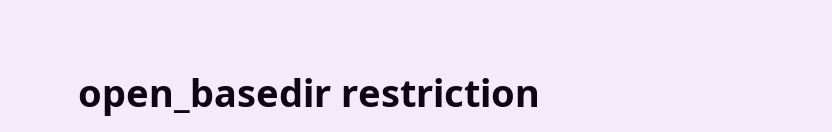open_basedir restriction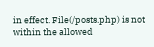in effect. File(/posts.php) is not within the allowed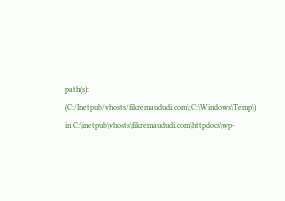path(s): (C:/Inetpub/vhosts/fikremaududi.com\;C:\Windows\Temp\) in C:\inetpub\vhosts\fikremaududi.com\httpdocs\wp-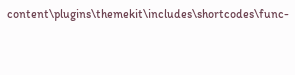content\plugins\themekit\includes\shortcodes\func-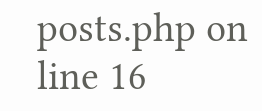posts.php on line 16